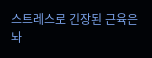스트레스로 긴장된 근육은 놔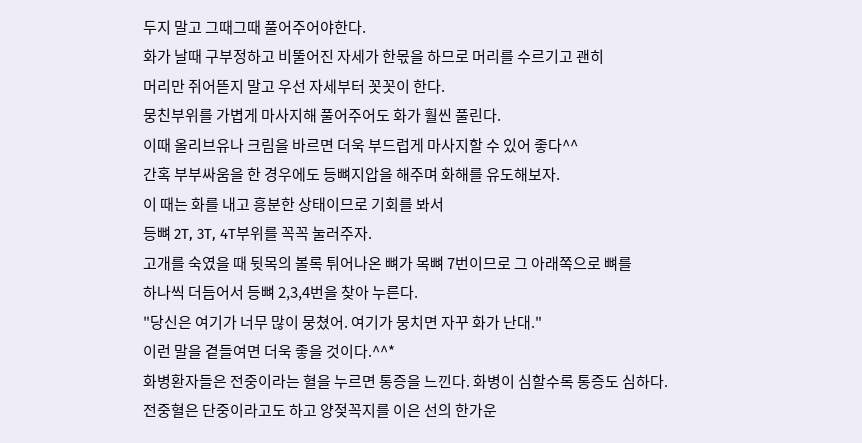두지 말고 그때그때 풀어주어야한다.
화가 날때 구부정하고 비뚤어진 자세가 한몫을 하므로 머리를 수르기고 괜히
머리만 쥐어뜯지 말고 우선 자세부터 꼿꼿이 한다.
뭉친부위를 가볍게 마사지해 풀어주어도 화가 훨씬 풀린다.
이때 올리브유나 크림을 바르면 더욱 부드럽게 마사지할 수 있어 좋다^^
간혹 부부싸움을 한 경우에도 등뼈지압을 해주며 화해를 유도해보자.
이 때는 화를 내고 흥분한 상태이므로 기회를 봐서
등뼈 2T, 3T, 4T부위를 꼭꼭 눌러주자.
고개를 숙였을 때 뒷목의 볼록 튀어나온 뼈가 목뼈 7번이므로 그 아래쪽으로 뼈를
하나씩 더듬어서 등뼈 2,3,4번을 찾아 누른다.
"당신은 여기가 너무 많이 뭉쳤어. 여기가 뭉치면 자꾸 화가 난대."
이런 말을 곁들여면 더욱 좋을 것이다.^^*
화병환자들은 전중이라는 혈을 누르면 통증을 느낀다. 화병이 심할수록 통증도 심하다.
전중혈은 단중이라고도 하고 양젖꼭지를 이은 선의 한가운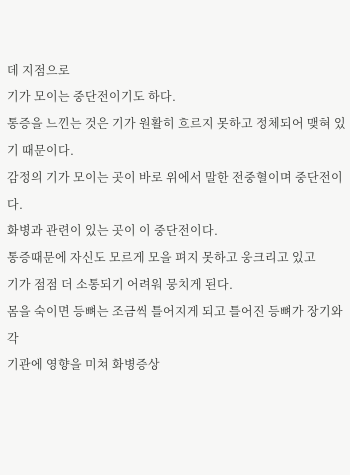데 지점으로
기가 모이는 중단전이기도 하다.
통증을 느낀는 것은 기가 원활히 흐르지 못하고 정체되어 맺혀 있기 때문이다.
감정의 기가 모이는 곳이 바로 위에서 말한 전중혈이며 중단전이다.
화병과 관련이 있는 곳이 이 중단전이다.
통증때문에 자신도 모르게 모을 펴지 못하고 웅크리고 있고
기가 점점 더 소통되기 어려워 뭉치게 된다.
몸을 숙이면 등뼈는 조금씩 틀어지게 되고 틀어진 등뼈가 장기와 각
기관에 영향을 미쳐 화병증상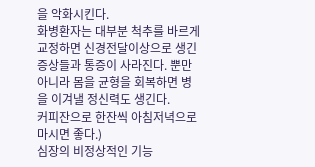을 악화시킨다.
화병환자는 대부분 척추를 바르게 교정하면 신경전달이상으로 생긴 증상들과 통증이 사라진다. 뿐만 아니라 몸을 균형을 회복하면 병을 이겨낼 정신력도 생긴다.
커피잔으로 한잔씩 아침저녁으로 마시면 좋다.)
심장의 비정상적인 기능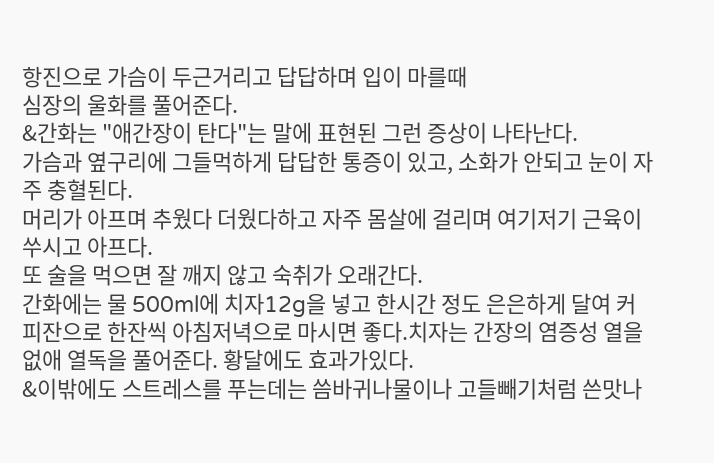항진으로 가슴이 두근거리고 답답하며 입이 마를때
심장의 울화를 풀어준다.
&간화는 "애간장이 탄다"는 말에 표현된 그런 증상이 나타난다.
가슴과 옆구리에 그들먹하게 답답한 통증이 있고, 소화가 안되고 눈이 자주 충혈된다.
머리가 아프며 추웠다 더웠다하고 자주 몸살에 걸리며 여기저기 근육이 쑤시고 아프다.
또 술을 먹으면 잘 깨지 않고 숙취가 오래간다.
간화에는 물 500ml에 치자12g을 넣고 한시간 정도 은은하게 달여 커피잔으로 한잔씩 아침저녁으로 마시면 좋다.치자는 간장의 염증성 열을 없애 열독을 풀어준다. 황달에도 효과가있다.
&이밖에도 스트레스를 푸는데는 씀바귀나물이나 고들빼기처럼 쓴맛나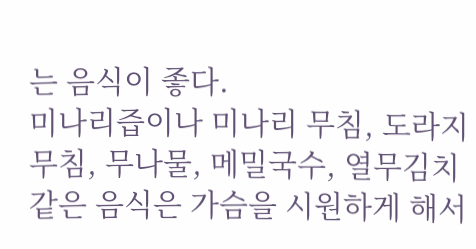는 음식이 좋다.
미나리즙이나 미나리 무침, 도라지무침, 무나물, 메밀국수, 열무김치 같은 음식은 가슴을 시원하게 해서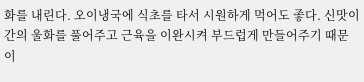화를 내린다. 오이냉국에 식초를 타서 시원하게 먹어도 좋다. 신맛이 간의 울화를 풀어주고 근육을 이완시켜 부드럽게 만들어주기 때문이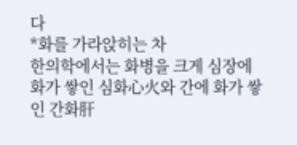다
*화를 가라앉히는 차
한의학에서는 화병을 크게 심장에 화가 쌓인 심화心火와 간에 화가 쌓인 간화肝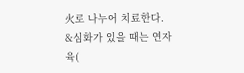火로 나누어 치료한다.
&심화가 있을 때는 연자육(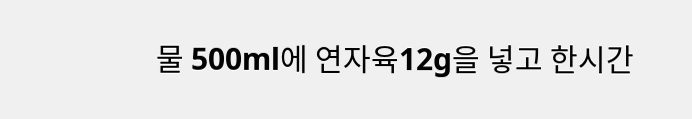물 500ml에 연자육12g을 넣고 한시간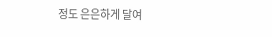정도 은은하게 달여